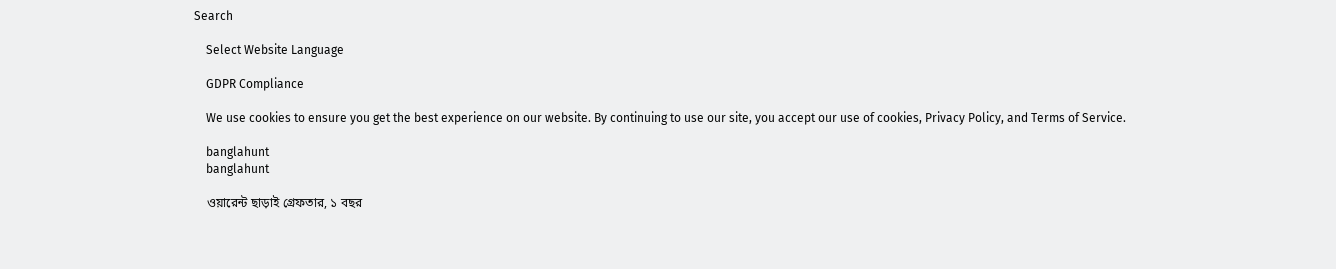Search

    Select Website Language

    GDPR Compliance

    We use cookies to ensure you get the best experience on our website. By continuing to use our site, you accept our use of cookies, Privacy Policy, and Terms of Service.

    banglahunt
    banglahunt

    ওয়ারেন্ট ছাড়াই গ্রেফতার, ১ বছর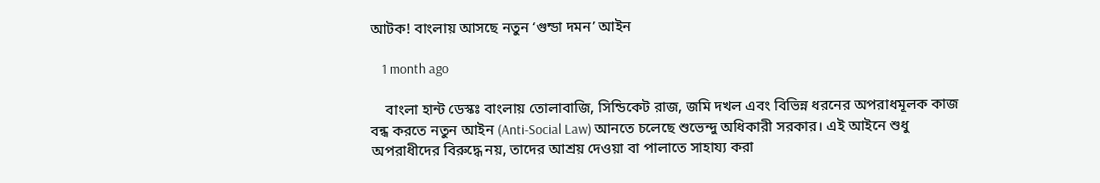আটক! বাংলায় আসছে নতুন ‘গুন্ডা দমন’ আইন

    1 month ago

    বাংলা হান্ট ডেস্কঃ বাংলায় তোলাবাজি, সিন্ডিকেট রাজ, জমি দখল এবং বিভিন্ন ধরনের অপরাধমূলক কাজ বন্ধ করতে নতুন আইন (Anti-Social Law) আনতে চলেছে শুভেন্দু অধিকারী সরকার। এই আইনে শুধু অপরাধীদের বিরুদ্ধে নয়, তাদের আশ্রয় দেওয়া বা পালাতে সাহায্য করা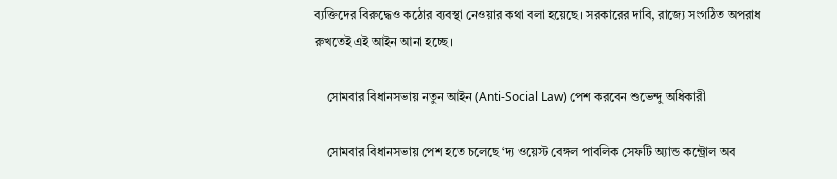ব্যক্তিদের বিরুদ্ধেও কঠোর ব্যবস্থা নেওয়ার কথা বলা হয়েছে। সরকারের দাবি, রাজ্যে সংগঠিত অপরাধ রুখতেই এই আইন আনা হচ্ছে।

    সোমবার বিধানসভায় নতুন আইন (Anti-Social Law) পেশ করবেন শুভেন্দু অধিকারী

    সোমবার বিধানসভায় পেশ হতে চলেছে ‘দ্য ওয়েস্ট বেঙ্গল পাবলিক সেফটি অ্যান্ড কন্ট্রোল অব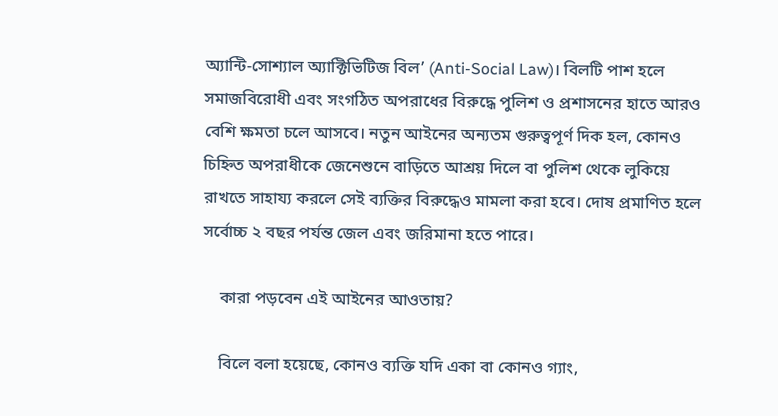অ্যান্টি-সোশ্যাল অ্যাক্টিভিটিজ বিল’ (Anti-Social Law)। বিলটি পাশ হলে সমাজবিরোধী এবং সংগঠিত অপরাধের বিরুদ্ধে পুলিশ ও প্রশাসনের হাতে আরও বেশি ক্ষমতা চলে আসবে। নতুন আইনের অন্যতম গুরুত্বপূর্ণ দিক হল, কোনও চিহ্নিত অপরাধীকে জেনেশুনে বাড়িতে আশ্রয় দিলে বা পুলিশ থেকে লুকিয়ে রাখতে সাহায্য করলে সেই ব্যক্তির বিরুদ্ধেও মামলা করা হবে। দোষ প্রমাণিত হলে সর্বোচ্চ ২ বছর পর্যন্ত জেল এবং জরিমানা হতে পারে।

    কারা পড়বেন এই আইনের আওতায়?

    বিলে বলা হয়েছে, কোনও ব্যক্তি যদি একা বা কোনও গ্যাং,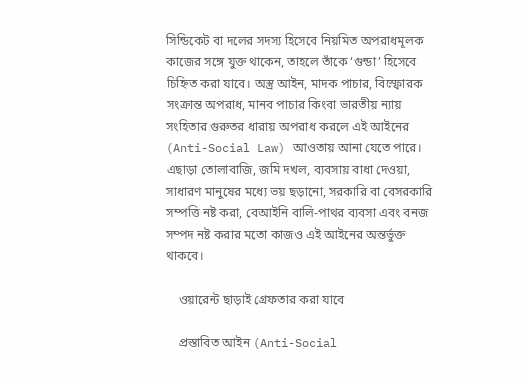সিন্ডিকেট বা দলের সদস্য হিসেবে নিয়মিত অপরাধমূলক কাজের সঙ্গে যুক্ত থাকেন, তাহলে তাঁকে ‘গুন্ডা’ হিসেবে চিহ্নিত করা যাবে। অস্ত্র আইন, মাদক পাচার, বিস্ফোরক সংক্রান্ত অপরাধ, মানব পাচার কিংবা ভারতীয় ন্যায় সংহিতার গুরুতর ধারায় অপরাধ করলে এই আইনের (Anti-Social Law) আওতায় আনা যেতে পারে। এছাড়া তোলাবাজি, জমি দখল, ব্যবসায় বাধা দেওয়া, সাধারণ মানুষের মধ্যে ভয় ছড়ানো, সরকারি বা বেসরকারি সম্পত্তি নষ্ট করা, বেআইনি বালি-পাথর ব্যবসা এবং বনজ সম্পদ নষ্ট করার মতো কাজও এই আইনের অন্তর্ভুক্ত থাকবে।

    ওয়ারেন্ট ছাড়াই গ্রেফতার করা যাবে

    প্রস্তাবিত আইন (Anti-Social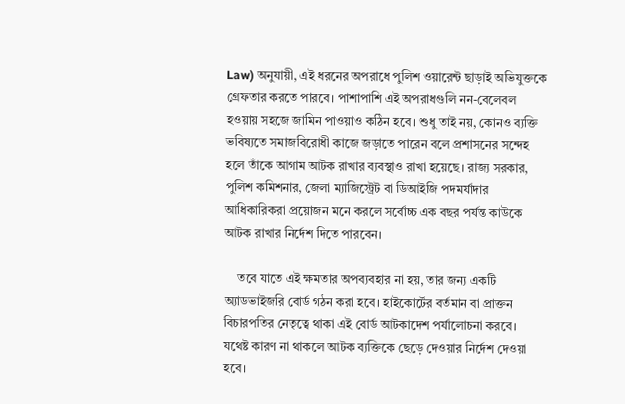Law) অনুযায়ী, এই ধরনের অপরাধে পুলিশ ওয়ারেন্ট ছাড়াই অভিযুক্তকে গ্রেফতার করতে পারবে। পাশাপাশি এই অপরাধগুলি নন-বেলেবল হওয়ায় সহজে জামিন পাওয়াও কঠিন হবে। শুধু তাই নয়, কোনও ব্যক্তি ভবিষ্যতে সমাজবিরোধী কাজে জড়াতে পারেন বলে প্রশাসনের সন্দেহ হলে তাঁকে আগাম আটক রাখার ব্যবস্থাও রাখা হয়েছে। রাজ্য সরকার, পুলিশ কমিশনার, জেলা ম্যাজিস্ট্রেট বা ডিআইজি পদমর্যাদার আধিকারিকরা প্রয়োজন মনে করলে সর্বোচ্চ এক বছর পর্যন্ত কাউকে আটক রাখার নির্দেশ দিতে পারবেন।

    তবে যাতে এই ক্ষমতার অপব্যবহার না হয়, তার জন্য একটি অ্যাডভাইজরি বোর্ড গঠন করা হবে। হাইকোর্টের বর্তমান বা প্রাক্তন বিচারপতির নেতৃত্বে থাকা এই বোর্ড আটকাদেশ পর্যালোচনা করবে। যথেষ্ট কারণ না থাকলে আটক ব্যক্তিকে ছেড়ে দেওয়ার নির্দেশ দেওয়া হবে।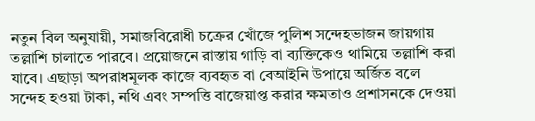নতুন বিল অনুযায়ী, সমাজবিরোধী চক্রের খোঁজে পুলিশ সন্দেহভাজন জায়গায় তল্লাশি চালাতে পারবে। প্রয়োজনে রাস্তায় গাড়ি বা ব্যক্তিকেও থামিয়ে তল্লাশি করা যাবে। এছাড়া অপরাধমূলক কাজে ব্যবহৃত বা বেআইনি উপায়ে অর্জিত বলে সন্দেহ হওয়া টাকা, নথি এবং সম্পত্তি বাজেয়াপ্ত করার ক্ষমতাও প্রশাসনকে দেওয়া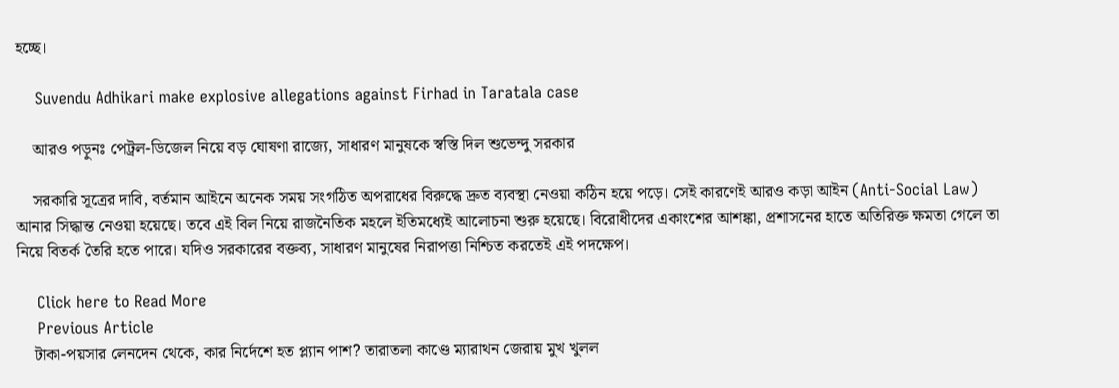হচ্ছে।

    Suvendu Adhikari make explosive allegations against Firhad in Taratala case

    আরও পড়ুনঃ পেট্রল-ডিজেল নিয়ে বড় ঘোষণা রাজ্যে, সাধারণ মানুষকে স্বস্তি দিল শুভেন্দু সরকার

    সরকারি সূত্রের দাবি, বর্তমান আইনে অনেক সময় সংগঠিত অপরাধের বিরুদ্ধে দ্রুত ব্যবস্থা নেওয়া কঠিন হয়ে পড়ে। সেই কারণেই আরও কড়া আইন (Anti-Social Law) আনার সিদ্ধান্ত নেওয়া হয়েছে। তবে এই বিল নিয়ে রাজনৈতিক মহলে ইতিমধ্যেই আলোচনা শুরু হয়েছে। বিরোধীদের একাংশের আশঙ্কা, প্রশাসনের হাতে অতিরিক্ত ক্ষমতা গেলে তা নিয়ে বিতর্ক তৈরি হতে পারে। যদিও সরকারের বক্তব্য, সাধারণ মানুষের নিরাপত্তা নিশ্চিত করতেই এই পদক্ষেপ।

    Click here to Read More
    Previous Article
    টাকা-পয়সার লেনদেন থেকে, কার নির্দেশে হত প্ল্যান পাশ? তারাতলা কাণ্ডে ম্যারাথন জেরায় মুখ খুলল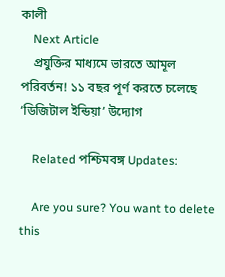কালী
    Next Article
    প্রযুক্তির মাধ্যমে ভারতে আমূল পরিবর্তন! ১১ বছর পূর্ণ করতে চলেছে ‘ডিজিটাল ইন্ডিয়া’ উদ্যোগ

    Related পশ্চিমবঙ্গ Updates:

    Are you sure? You want to delete this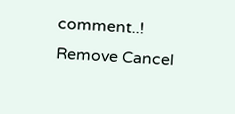comment..! Remove Cancel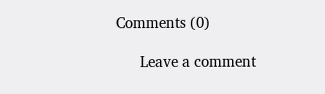Comments (0)

      Leave a comment